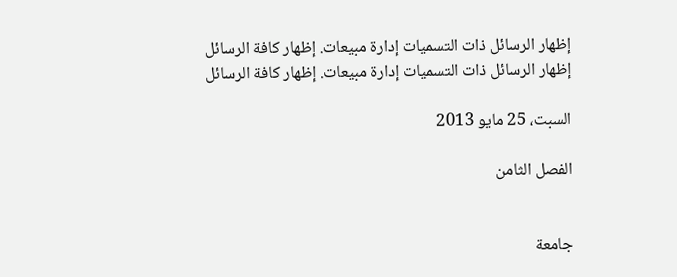إظهار الرسائل ذات التسميات إدارة مبيعات. إظهار كافة الرسائل
إظهار الرسائل ذات التسميات إدارة مبيعات. إظهار كافة الرسائل

السبت، 25 مايو 2013

الفصل الثامن


جامعة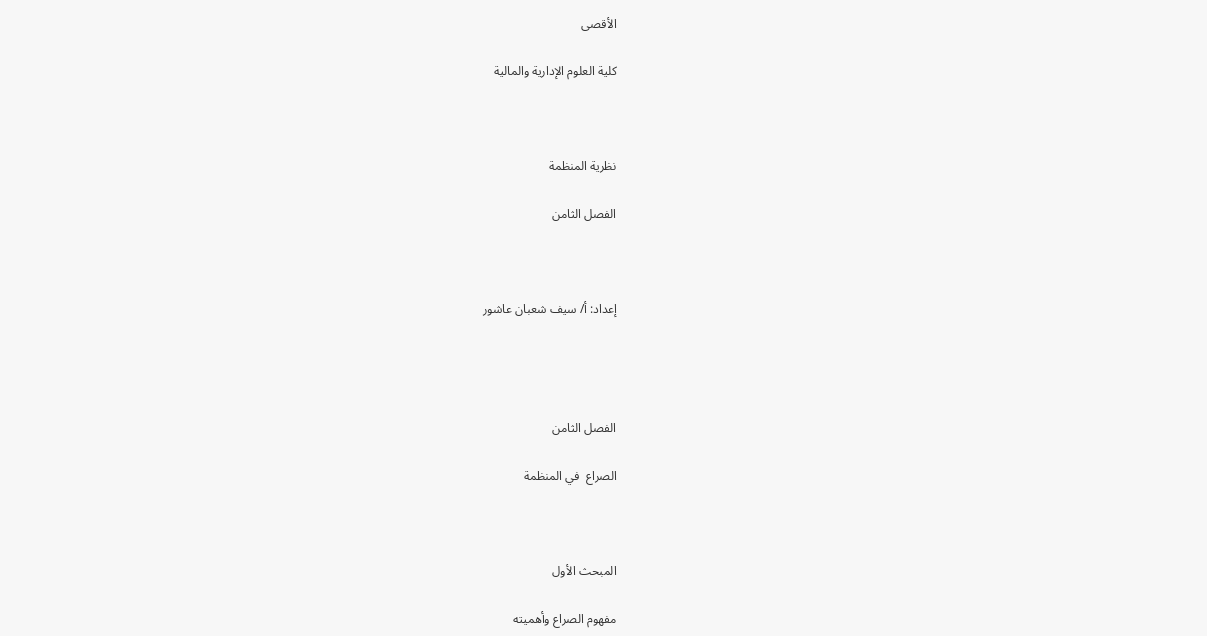الأقصى

كلية العلوم الإدارية والمالية



نظرية المنظمة

الفصل الثامن



إعداد: أ/ سيف شعبان عاشور




الفصل الثامن

الصراع  في المنظمة



المبحث الأول

مفهوم الصراع وأهميته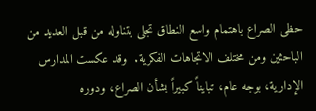حظى الصراع باهتمام واسع النطاق تجلى بتناوله من قبل العديد من الباحثين ومن مختلف الاتجاهات الفكرية.  وقد عكست المدارس الإدارية، بوجه عام، تبايناً كبيراً بشأن الصراع، ودوره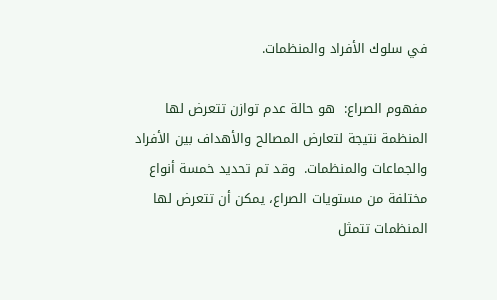في سلوك الأفراد والمنظمات.

مفهوم الصراع:  هو حالة عدم توازن تتعرض لها المنظمة نتيجة لتعارض المصالح والأهداف بين الأفراد والجماعات والمنظمات.  وقد تم تحديد خمسة أنواع مختلفة من مستويات الصراع، يمكن أن تتعرض لها المنظمات تتمثل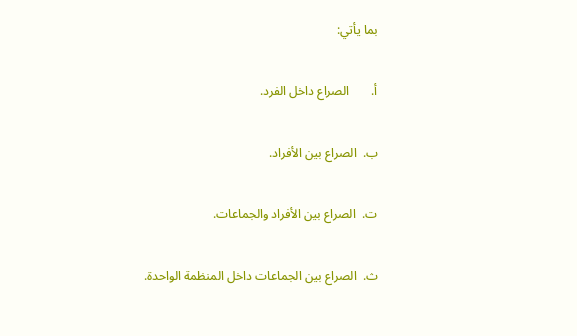بما يأتي:

أ‌.       الصراع داخل الفرد.

ب‌.  الصراع بين الأفراد.

ت‌.  الصراع بين الأفراد والجماعات.

ث‌.  الصراع بين الجماعات داخل المنظمة الواحدة.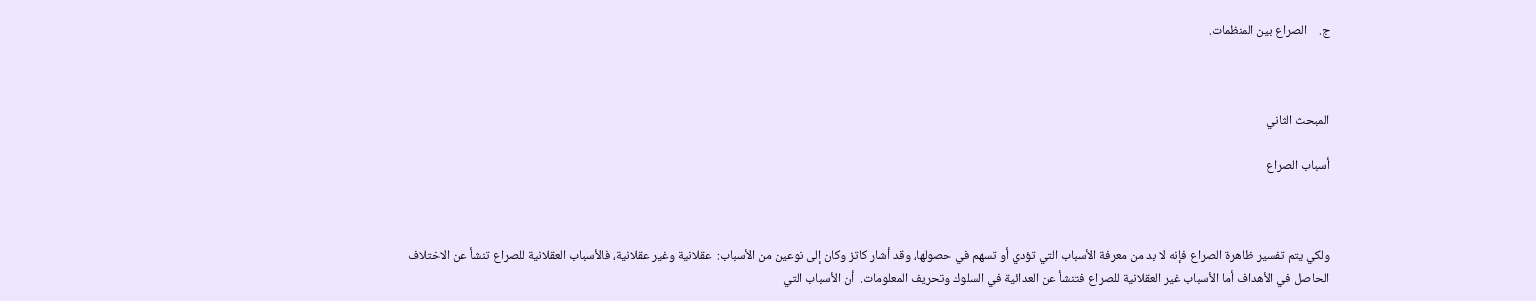ج‌.    الصراع بين المنظمات.



المبحث الثاني

أسباب الصراع



ولكي يتم تفسير ظاهرة الصراع فإنه لا بد من معرفة الأسباب التي تؤدي أو تسهم في حصولها، وقد أشار كاتز وكان إلى نوعين من الأسباب:  عقلانية وغير عقلانية، فالأسباب العقلانية للصراع تنشأ عن الاختلاف الحاصل في الأهداف أما الأسباب غير العقلانية للصراع فتنشأ عن العدائية في السلوك وتحريف المعلومات.  أن الأسباب التي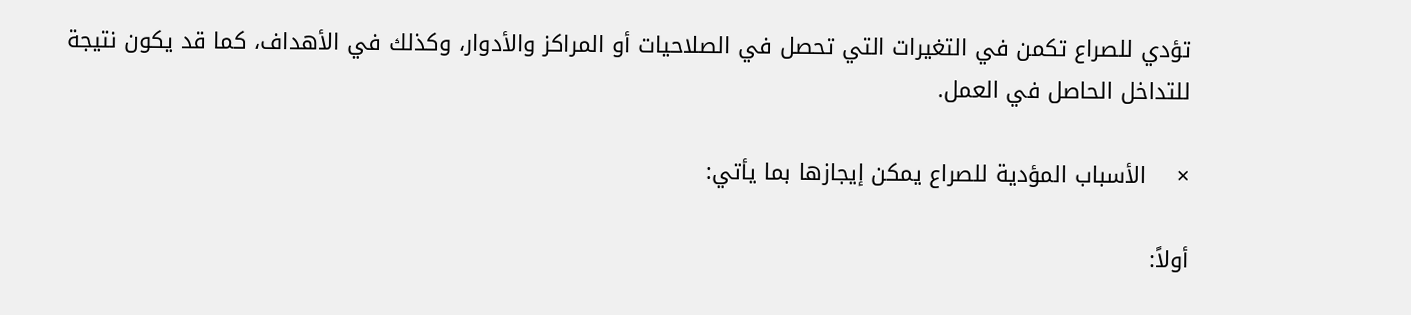تؤدي للصراع تكمن في التغيرات التي تحصل في الصلاحيات أو المراكز والأدوار، وكذلك في الأهداف، كما قد يكون نتيجة للتداخل الحاصل في العمل.

×    الأسباب المؤدية للصراع يمكن إيجازها بما يأتي:

أولاً: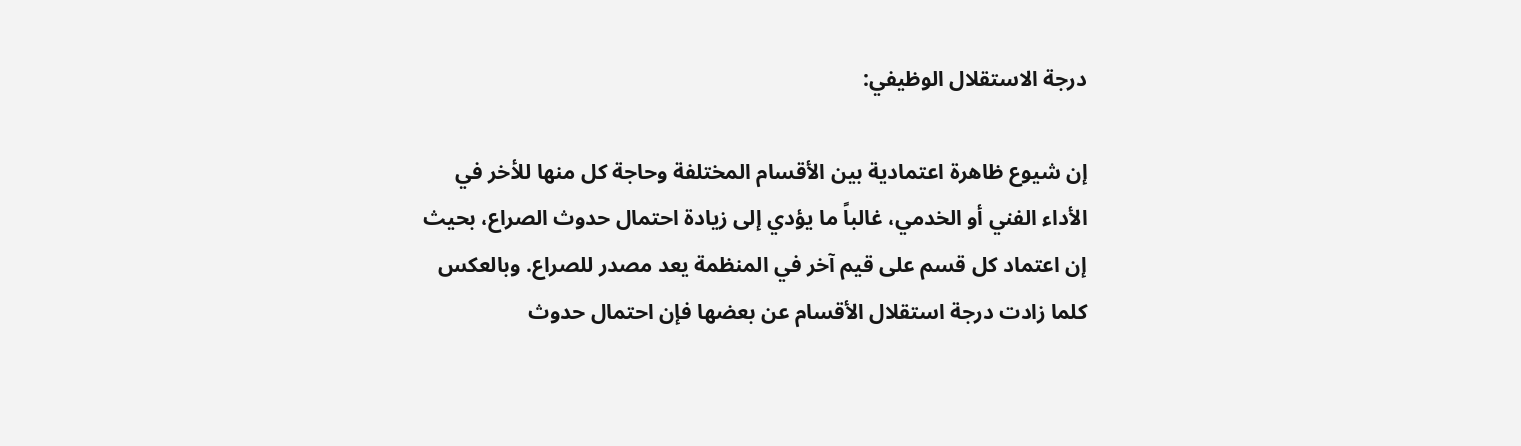درجة الاستقلال الوظيفي:

إن شيوع ظاهرة اعتمادية بين الأقسام المختلفة وحاجة كل منها للأخر في الأداء الفني أو الخدمي، غالباً ما يؤدي إلى زيادة احتمال حدوث الصراع، بحيث إن اعتماد كل قسم على قيم آخر في المنظمة يعد مصدر للصراع. وبالعكس كلما زادت درجة استقلال الأقسام عن بعضها فإن احتمال حدوث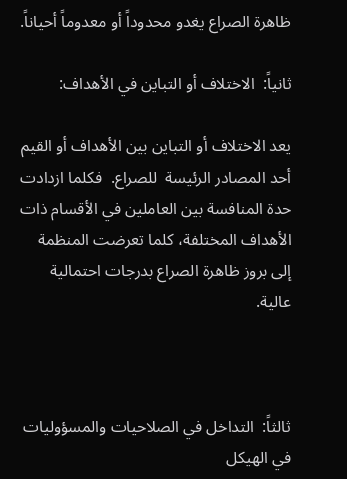ظاهرة الصراع يغدو محدوداً أو معدوماً أحياناً.

ثانياً:  الاختلاف أو التباين في الأهداف:

يعد الاختلاف أو التباين بين الأهداف أو القيم أحد المصادر الرئيسة  للصراع.  فكلما ازدادت حدة المنافسة بين العاملين في الأقسام ذات الأهداف المختلفة، كلما تعرضت المنظمة إلى بروز ظاهرة الصراع بدرجات احتمالية عالية.



ثالثاً:  التداخل في الصلاحيات والمسؤوليات في الهيكل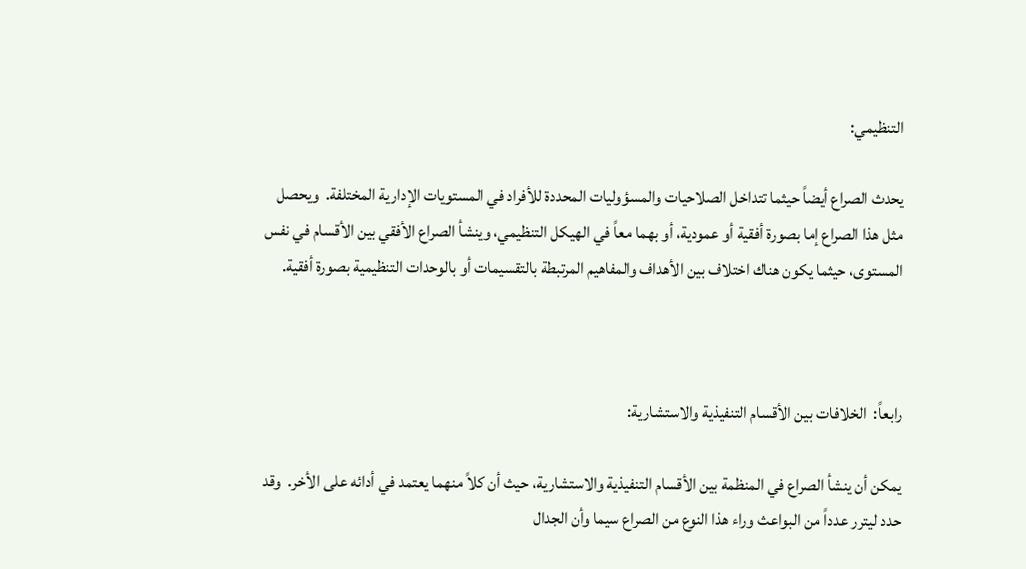التنظيمي:

يحدث الصراع أيضاً حيثما تتداخل الصلاحيات والمسؤوليات المحددة للأفراد في المستويات الإدارية المختلفة.  ويحصل مثل هذا الصراع إما بصورة أفقية أو عمودية، أو بهما معاً في الهيكل التنظيمي، وينشأ الصراع الأفقي بين الأقسام في نفس المستوى، حيثما يكون هناك اختلاف بين الأهداف والمفاهيم المرتبطة بالتقسيمات أو بالوحدات التنظيمية بصورة أفقية.



رابعاً:  الخلافات بين الأقسام التنفيذية والاستشارية:

يمكن أن ينشأ الصراع في المنظمة بين الأقسام التنفيذية والاستشارية، حيث أن كلاً منهما يعتمد في أدائه على الأخر.  وقد حدد ليترر عدداً من البواعث وراء هذا النوع من الصراع سيما وأن الجدال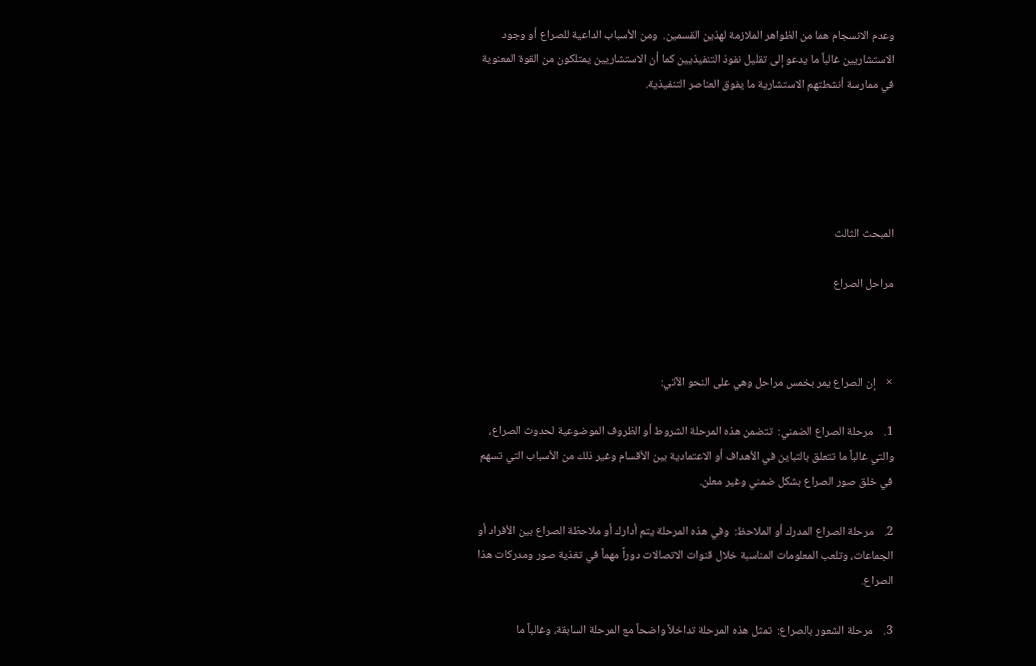وعدم الانسجام هما من الظواهر الملازمة لهذين القسمين.  ومن الأسباب الداعية للصراع أو وجود الاستشاريين غالباً ما يدعو إلى تقليل نفوذ التنفيذيين كما أن الاستشاريين يمتلكون من القوة المعنوية في ممارسة أنشطتهم الاستشارية ما يفوق العناصر التنفيذية.





المبحث الثالث

مراحل الصراع



×    إن الصراع يمر بخمس مراحل وهي على النحو الآتي:

1.    مرحلة الصراع الضمني:  تتضمن هذه المرحلة الشروط أو الظروف الموضوعية لحدوث الصراع، والتي غالباً ما تتعلق بالتباين في الأهداف أو الاعتمادية بين الأقسام وغير ذلك من الأسباب التي تسهم في خلق صور الصراع بشكل ضمني وغير معلن.

2.    مرحلة الصراع المدرك أو الملاحظ:  وفي هذه المرحلة يتم أدارك أو ملاحظة الصراع بين الأفراد أو الجماعات، وتلعب المعلومات المناسبة خلال قنوات الاتصالات دوراً مهماً في تغذية صور ومدركات هذا الصراع.

3.    مرحلة الشعور بالصراع:  تمثل هذه المرحلة تداخلاً واضحاً مع المرحلة السابقة، وغالباً ما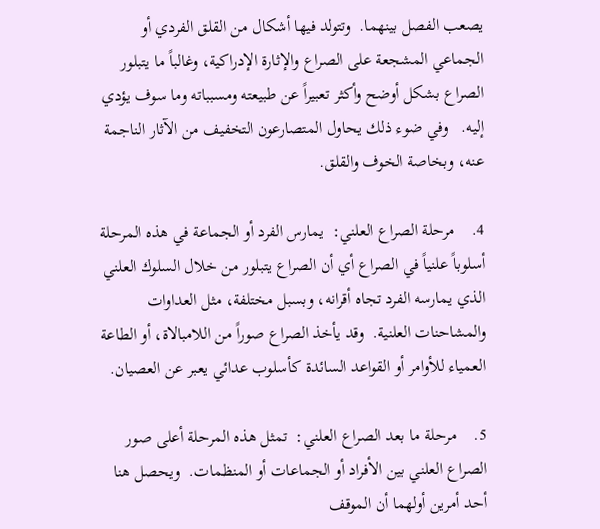يصعب الفصل بينهما.  وتتولد فيها أشكال من القلق الفردي أو الجماعي المشجعة على الصراع والإثارة الإدراكية، وغالباً ما يتبلور الصراع بشكل أوضح وأكثر تعبيراً عن طبيعته ومسبباته وما سوف يؤدي إليه.   وفي ضوء ذلك يحاول المتصارعون التخفيف من الآثار الناجمة عنه، وبخاصة الخوف والقلق.

4.    مرحلة الصراع العلني:  يمارس الفرد أو الجماعة في هذه المرحلة أسلوباً علنياً في الصراع أي أن الصراع يتبلور من خلال السلوك العلني الذي يمارسه الفرد تجاه أقرانه، وبسبل مختلفة، مثل العداوات والمشاحنات العلنية.  وقد يأخذ الصراع صوراً من اللامبالاة، أو الطاعة العمياء للأوامر أو القواعد السائدة كأسلوب عدائي يعبر عن العصيان.

5.    مرحلة ما بعد الصراع العلني:  تمثل هذه المرحلة أعلى صور الصراع العلني بين الأفراد أو الجماعات أو المنظمات.  ويحصل هنا أحد أمرين أولهما أن الموقف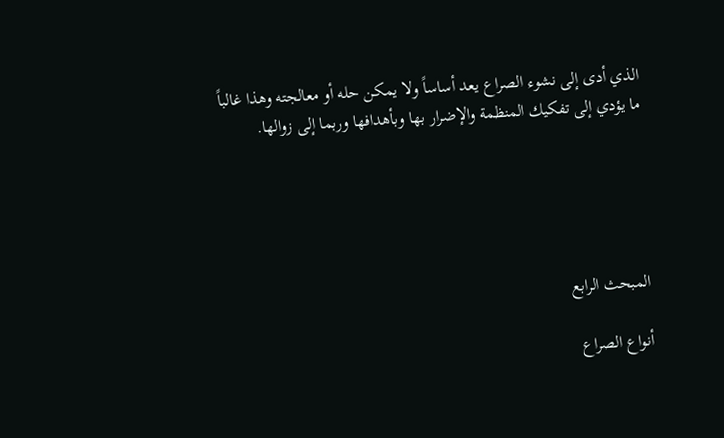الذي أدى إلى نشوء الصراع يعد أساساً ولا يمكن حله أو معالجته وهذا غالباً ما يؤدي إلى تفكيك المنظمة والإضرار بها وبأهدافها وربما إلى زوالها.





المبحث الرابع

أنواع الصراع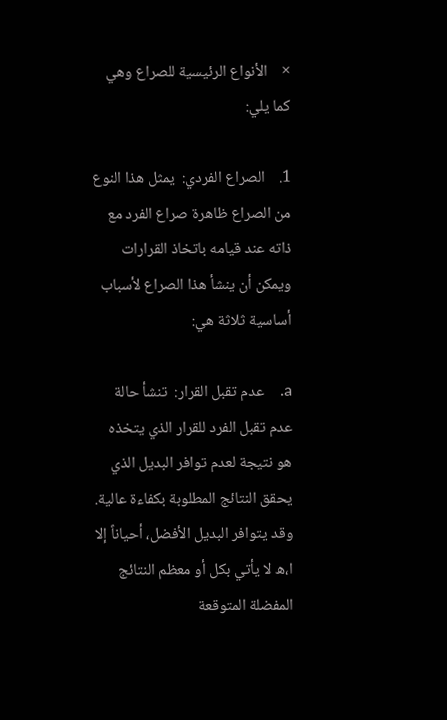×    الأنواع الرئيسية للصراع وهي كما يلي:

1.    الصراع الفردي:  يمثل هذا النوع من الصراع ظاهرة صراع الفرد مع ذاته عند قيامه باتخاذ القرارات ويمكن أن ينشأ هذا الصراع لأسباب أساسية ثلاثة هي:

a.    عدم تقبل القرار:  تنشأ حالة عدم تقبل الفرد للقرار الذي يتخذه هو نتيجة لعدم توافر البديل الذي يحقق النتائج المطلوبة بكفاءة عالية.  وقد يتوافر البديل الأفضل، أحياناً إلا ا،ه لا يأتي بكل أو معظم النتائج المفضلة المتوقعة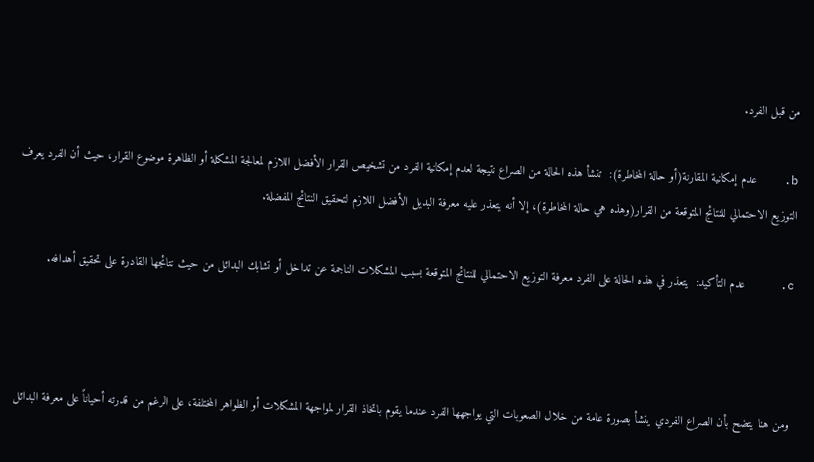من قبل الفرد.

b.    عدم إمكانية المقارنة(أو حالة المخاطرة):  تنشأ هذه الحالة من الصراع نتيجة لعدم إمكانية الفرد من تشخيص القرار الأفضل اللازم لمعالجة المشكلة أو الظاهرة موضوع القرار، حيث أن الفرد يعرف التوزيع الاحتمالي للنتائج المتوقعة من القرار(وهذه هي حالة المخاطرة)، إلا أنه يتعذر عليه معرفة البديل الأفضل اللازم لتحقيق النتائج المفضلة.

c.     عدم التأكيد:  يتعذر في هذه الحالة على الفرد معرفة التوزيع الاحتمالي للنتائج المتوقعة بسبب المشكلات الناجمة عن تداخل أو تشابك البدائل من حيث نتائجها القادرة على تحقيق أهدافه.



ومن هنا يتضح بأن الصراع الفردي ينشأ بصورة عامة من خلال الصعوبات التي يواجهها الفرد عندما يقوم باتخاذ القرار لمواجهة المشكلات أو الظواهر المختلفة، على الرغم من قدرته أحياناً على معرفة البدائل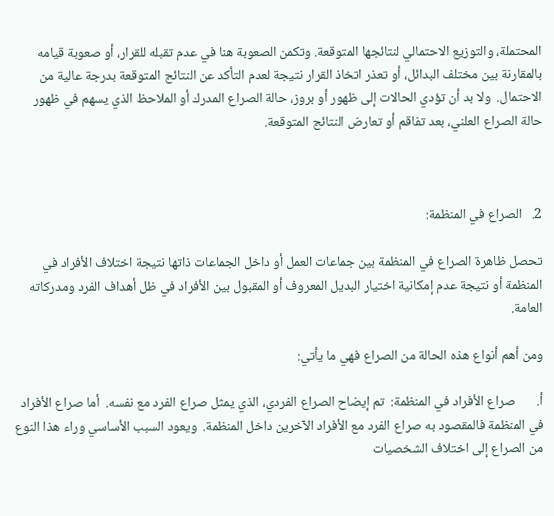المحتملة، والتوزيع الاحتمالي لنتائجها المتوقعة. وتكمن الصعوبة هنا في عدم تقبله للقرار، أو صعوبة قيامه بالمقارنة بين مختلف البدائل، أو تعذر اتخاذ القرار نتيجة لعدم التأكد عن النتائج المتوقعة بدرجة عالية من الاحتمال.  ولا بد أن تؤدي الحالات إلى ظهور أو بروز، حالة الصراع المدرك أو الملاحظ الذي يسهم في ظهور حالة الصراع العلني، بعد تفاقم أو تعارض النتائج المتوقعة.



2.   الصراع في المنظمة:

تحصل ظاهرة الصراع في المنظمة بين جماعات العمل أو داخل الجماعات ذاتها نتيجة اختلاف الأفراد في المنظمة أو نتيجة عدم إمكانية اختيار البديل المعروف أو المقبول بين الأفراد في ظل أهداف الفرد ومدركاته العامة.

ومن أهم أنواع هذه الحالة من الصراع فهي ما يأتي:

أ‌.       صراع الأفراد في المنظمة:  تم إيضاح الصراع الفردي، الذي يمثل صراع الفرد مع نفسه.  أما صراع الأفراد في المنظمة فالمقصود به صراع الفرد مع الأفراد الآخرين داخل المنظمة.  ويعود السبب الأساسي وراء هذا النوع من الصراع إلى اختلاف الشخصيات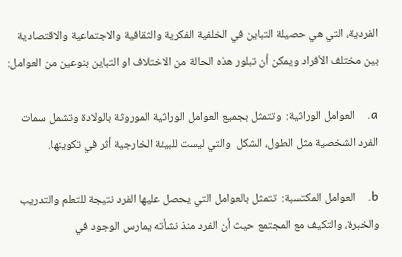الفردية، التي هي حصيلة التباين في الخلفية الفكرية والثقافية والاجتماعية والاقتصادية بين مختلف الأفراد ويمكن أن تبلور هذه الحالة من الاختلاف او التباين بنوعين من العوامل:

a.    العوامل الوراثية:  وتتمثل بجميع العوامل الوراثية الموروثة بالولادة وتشمل سمات الفرد الشخصية مثل الطول، الشكل  والتي ليست للبيئة الخارجية أثر في تكوينها.

b.    العوامل المكتسبة:  تتمثل بالعوامل التي يحصل عليها الفرد نتيجة للتعلم والتدريب والخبرة، والتكيف مع المجتمع حيث أن الفرد منذ نشأته يمارس الوجود في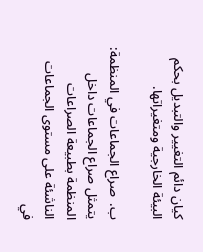كيان دائم التغيير والتبديل بحكم البيئة الخارجية ومتغيراتها.

ب‌.  صراع الجماعات في المنظمة:  يتمثل صراع الجماعات داخل المنظمة بطبيعة الصراعات الناشئة على مستوى الجماعات في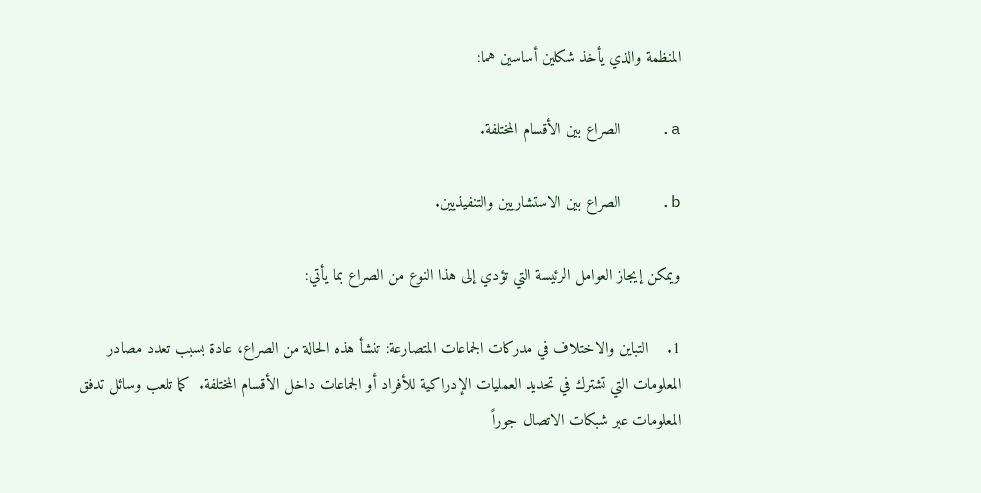المنظمة والذي يأخذ شكلين أساسين هما:

a.    الصراع بين الأقسام المختلفة.

b.    الصراع بين الاستشاريين والتنفيذيين.

ويمكن إيجاز العوامل الرئيسة التي تؤدي إلى هذا النوع من الصراع بما يأتي:

1.    التباين والاختلاف في مدركات الجماعات المتصارعة: تنشأ هذه الحالة من الصراع، عادة بسبب تعدد مصادر المعلومات التي تشترك في تحديد العمليات الإدراكية للأفراد أو الجماعات داخل الأقسام المختلفة.  كما تلعب وسائل تدفق المعلومات عبر شبكات الاتصال جوراً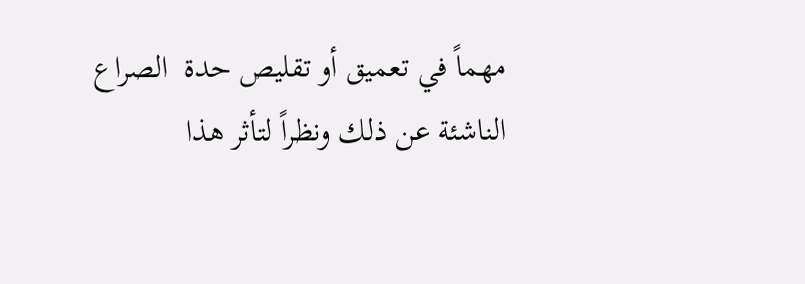مهماً في تعميق أو تقليص حدة  الصراع الناشئة عن ذلك ونظراً لتأثر هذا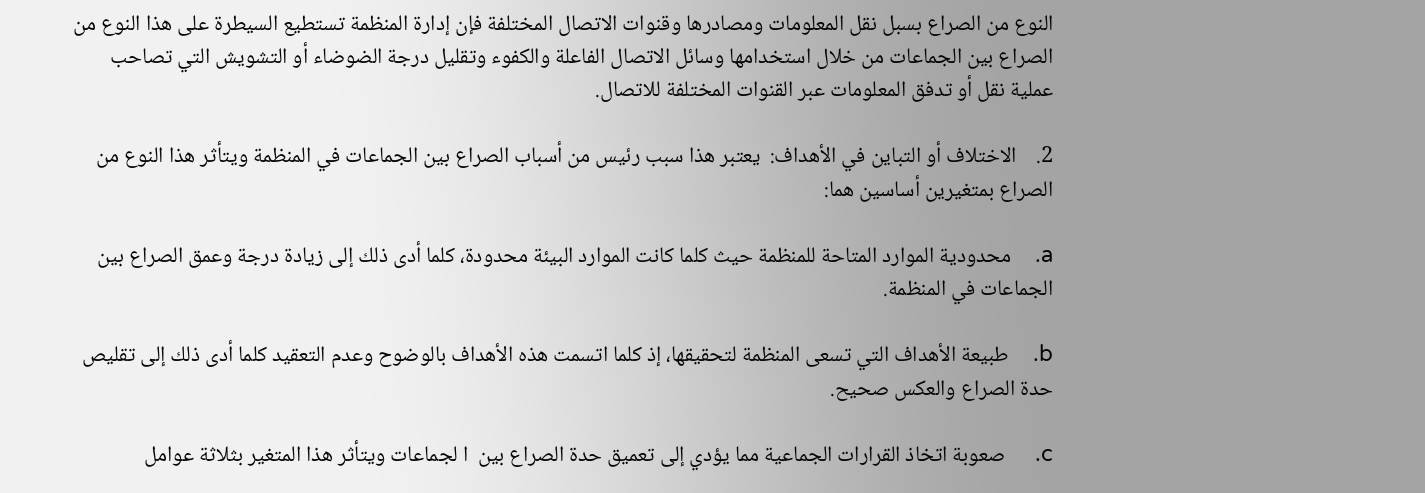النوع من الصراع بسبل نقل المعلومات ومصادرها وقنوات الاتصال المختلفة فإن إدارة المنظمة تستطيع السيطرة على هذا النوع من الصراع بين الجماعات من خلال استخدامها وسائل الاتصال الفاعلة والكفوء وتقليل درجة الضوضاء أو التشويش التي تصاحب عملية نقل أو تدفق المعلومات عبر القنوات المختلفة للاتصال.

2.    الاختلاف أو التباين في الأهداف:  يعتبر هذا سبب رئيس من أسباب الصراع بين الجماعات في المنظمة ويتأثر هذا النوع من الصراع بمتغيرين أساسين هما:

a.    محدودية الموارد المتاحة للمنظمة حيث كلما كانت الموارد البيئة محدودة، كلما أدى ذلك إلى زيادة درجة وعمق الصراع بين الجماعات في المنظمة.

b.    طبيعة الأهداف التي تسعى المنظمة لتحقيقها، إذ كلما اتسمت هذه الأهداف بالوضوح وعدم التعقيد كلما أدى ذلك إلى تقليص حدة الصراع والعكس صحيح.

c.     صعوبة اتخاذ القرارات الجماعية مما يؤدي إلى تعميق حدة الصراع بين  ا لجماعات ويتأثر هذا المتغير بثلاثة عوامل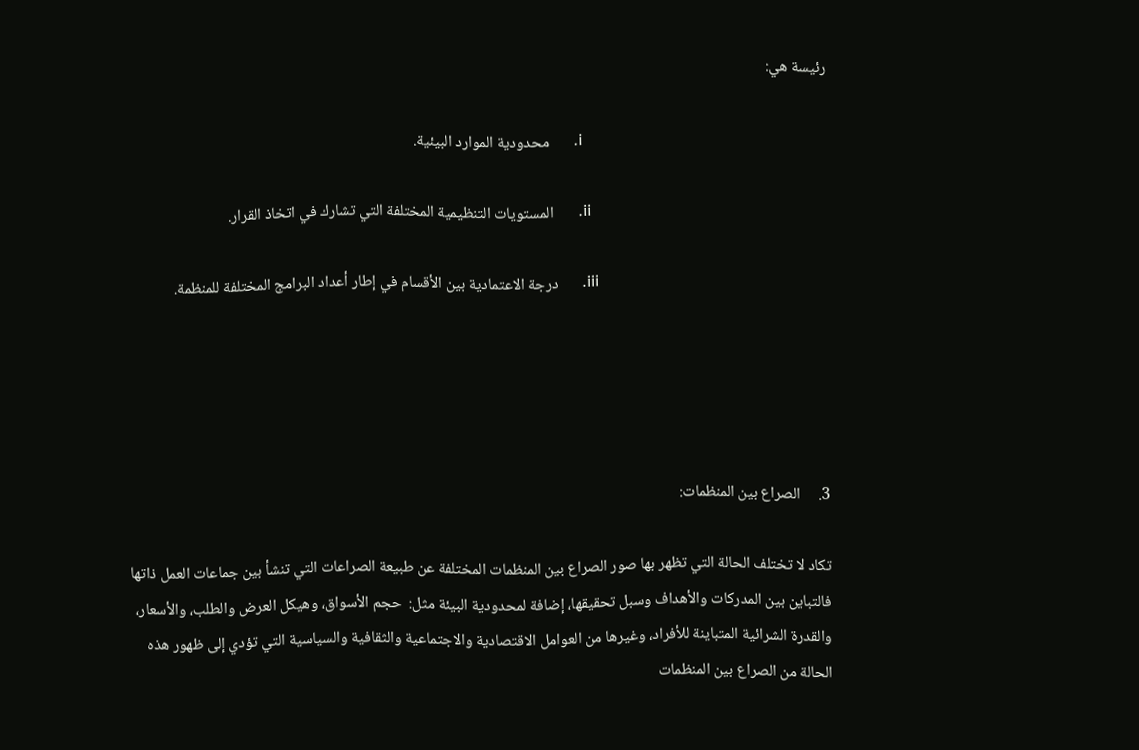رئيسة هي:

                                                             i.      محدودية الموارد البيئية.

                                                           ii.      المستويات التنظيمية المختلفة التي تشارك في اتخاذ القرار.

                                                         iii.      درجة الاعتمادية بين الأقسام في إطار أعداد البرامج المختلفة للمنظمة.





3.     الصراع بين المنظمات:

تكاد لا تختلف الحالة التي تظهر بها صور الصراع بين المنظمات المختلفة عن طبيعة الصراعات التي تنشأ بين جماعات العمل ذاتها فالتباين بين المدركات والأهداف وسبل تحقيقها، إضافة لمحدودية البيئة مثل:  حجم الأسواق، وهيكل العرض والطلب، والأسعار، والقدرة الشرائية المتباينة للأفراد، وغيرها من العوامل الاقتصادية والاجتماعية والثقافية والسياسية التي تؤدي إلى ظهور هذه الحالة من الصراع بين المنظمات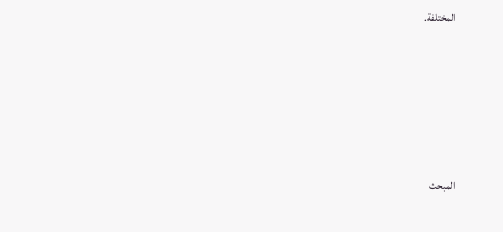المختلفة.





المبحث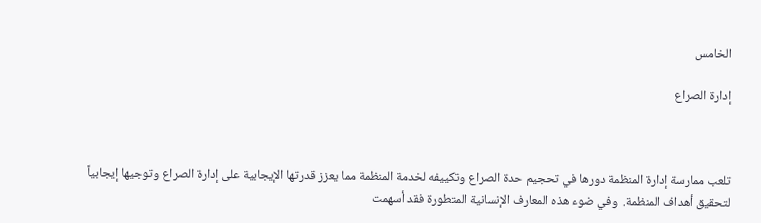الخامس

إدارة الصراع



تلعب ممارسة إدارة المنظمة دورها في تحجيم حدة الصراع وتكييفه لخدمة المنظمة مما يعزز قدرتها الإيجابية على إدارة الصراع وتوجيها إيجابياً لتحقيق أهداف المنظمة.  وفي ضوء هذه المعارف الإنسانية المتطورة فقد أسهمت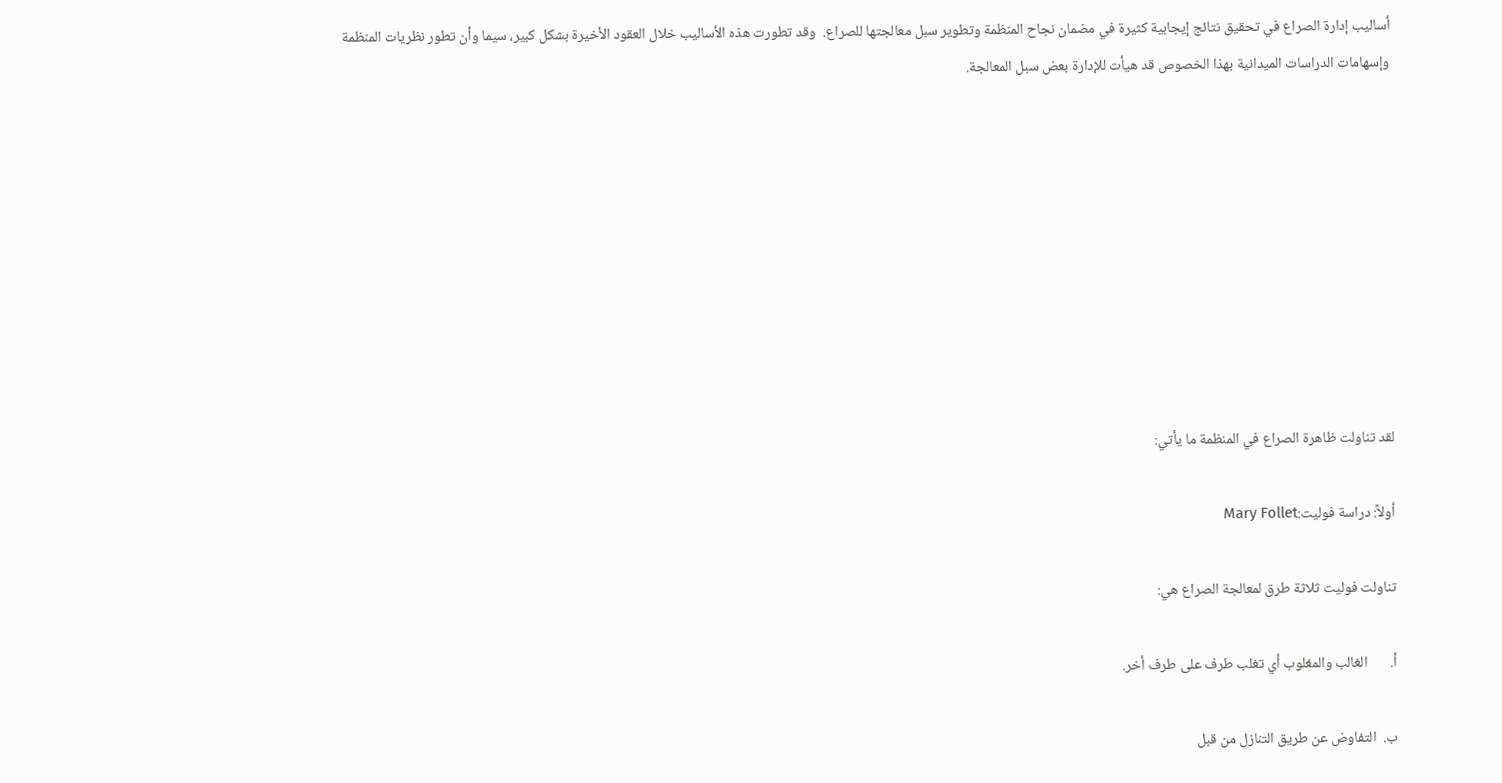أساليب إدارة الصراع في تحقيق نتائج إيجابية كثيرة في مضمان نجاح المنظمة وتطوير سبل معالجتها للصراع.  وقد تطورت هذه الأساليب خلال العقود الأخيرة بشكل كبير، سيما وأن تطور نظريات المنظمة وإسهامات الدراسات الميدانية بهذا الخصوص قد هيأت للإدارة بعض سبل المعالجة.









لقد تناولت ظاهرة الصراع في المنظمة ما يأتي:

أولاً: دراسة فوليت:Mary Follet

تناولت فوليت ثلاثة طرق لمعالجة الصراع هي:

أ‌.       الغالب والمغلوب أي تغلب طرف على طرف أخر.

ب‌.  التفاوض عن طريق التنازل من قبل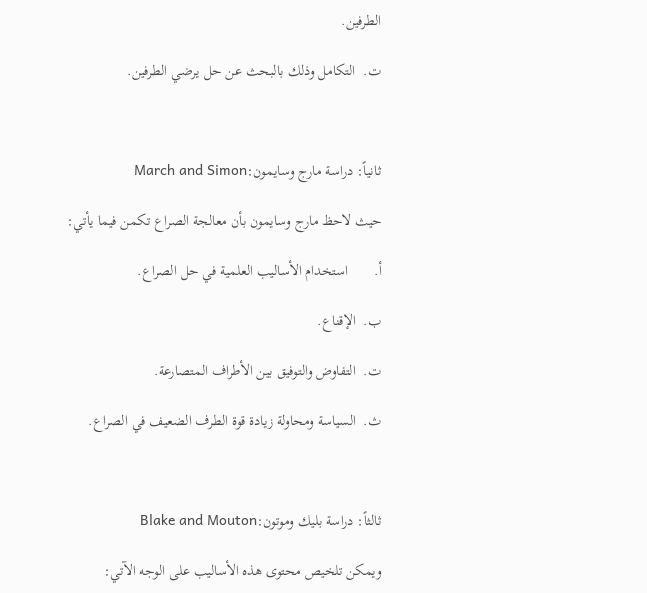الطرفين.

ت‌.  التكامل وذلك بالبحث عن حل يرضي الطرفين.



ثانياً: دراسة مارج وسايمون:March and Simon

حيث لاحظ مارج وسايمون بأن معالجة الصراع تكمن فيما يأتي:

أ‌.       استخدام الأساليب العلمية في حل الصراع.

ب‌.  الإقناع.

ت‌.  التفاوض والتوفيق بين الأطراف المتصارعة.

ث‌.  السياسة ومحاولة زيادة قوة الطرف الضعيف في الصراع.



ثالثاً: دراسة بليك وموتون:Blake and Mouton

ويمكن تلخيص محتوى هذه الأساليب على الوجه الآتي: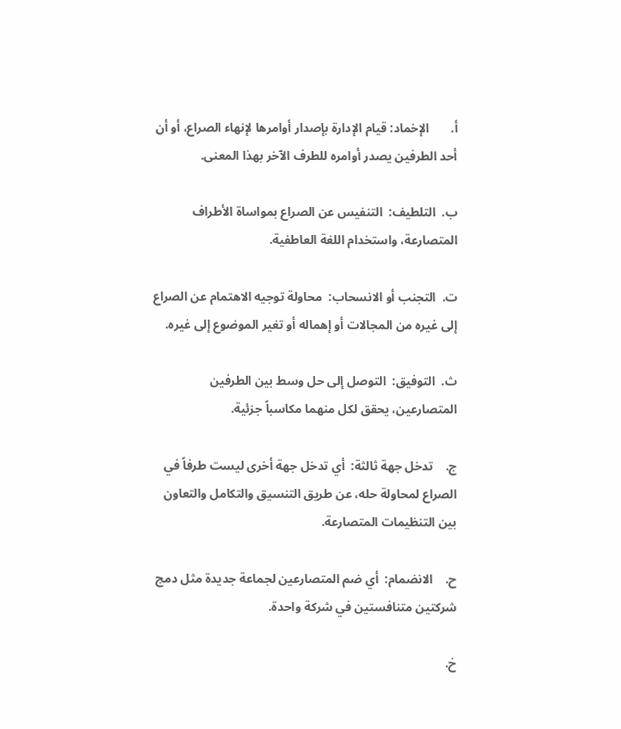أ‌.       الإخماد: قيام الإدارة بإصدار أوامرها لإنهاء الصراع، أو أن أحد الطرفين يصدر أوامره للطرف الآخر بهذا المعنى.

ب‌.  التلطيف:  التنفيس عن الصراع بمواساة الأطراف المتصارعة، واستخدام اللغة العاطفية.

ت‌.  التجنب أو الانسحاب:  محاولة توجيه الاهتمام عن الصراع إلى غيره من المجالات أو إهماله أو تغير الموضوع إلى غيره.

ث‌.  التوفيق:  التوصل إلى حل وسط بين الطرفين المتصارعين، يحقق لكل منهما مكاسباً جزئية.

ج‌.    تدخل جهة ثالثة:  أي تدخل جهة أخرى ليست طرفاً في الصراع لمحاولة حله، عن طريق التنسيق والتكامل والتعاون بين التنظيمات المتصارعة.

ح‌.    الانضمام:  أي ضم المتصارعين لجماعة جديدة مثل دمج شركتين متنافستين في شركة واحدة.

خ‌.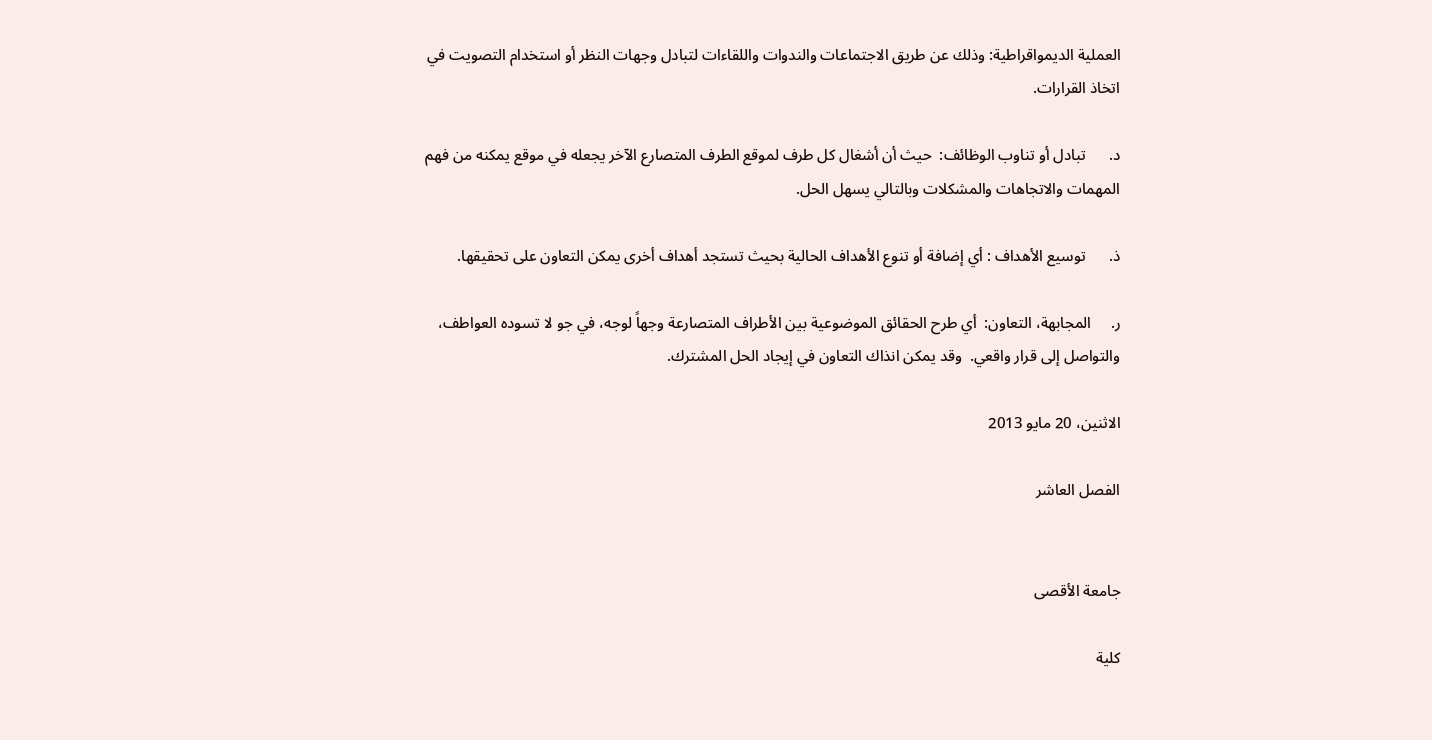العملية الديمواقراطية: وذلك عن طريق الاجتماعات والندوات واللقاءات لتبادل وجهات النظر أو استخدام التصويت في اتخاذ القرارات.

د‌.      تبادل أو تناوب الوظائف:  حيث أن أشغال كل طرف لموقع الطرف المتصارع الآخر يجعله في موقع يمكنه من فهم المهمات والاتجاهات والمشكلات وبالتالي يسهل الحل.

ذ‌.      توسيع الأهداف : أي إضافة أو تنوع الأهداف الحالية بحيث تستجد أهداف أخرى يمكن التعاون على تحقيقها.

ر‌.     المجابهة، التعاون:  أي طرح الحقائق الموضوعية بين الأطراف المتصارعة وجهاً لوجه، في جو لا تسوده العواطف، والتواصل إلى قرار واقعي.  وقد يمكن انذاك التعاون في إيجاد الحل المشترك.

الاثنين، 20 مايو 2013

الفصل العاشر


جامعة الأقصى

كلية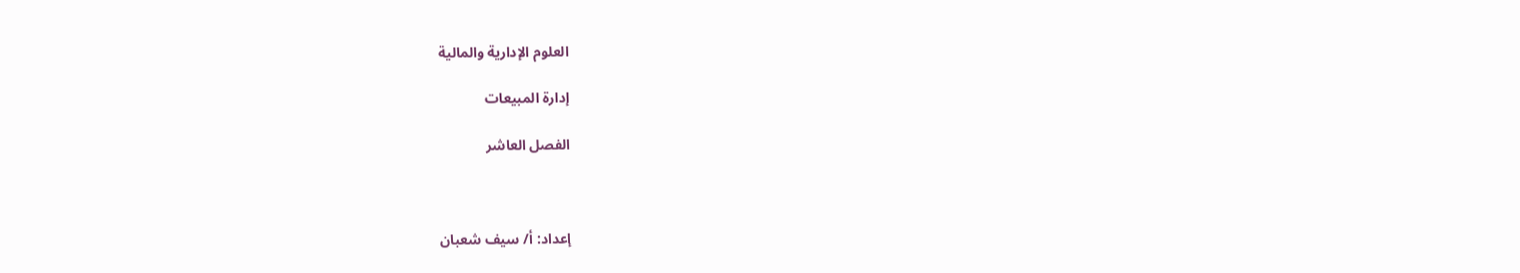العلوم الإدارية والمالية

إدارة المبيعات

الفصل العاشر



إعداد: أ/ سيف شعبان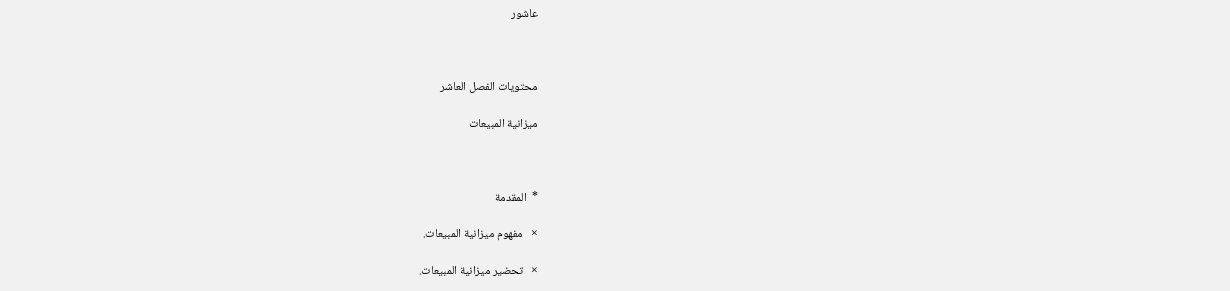عاشور



محتويات الفصل العاشر

ميزانية المبيعات



*  المقدمة

×   مفهوم ميزانية المبيعات.

×   تحضير ميزانية المبيعات.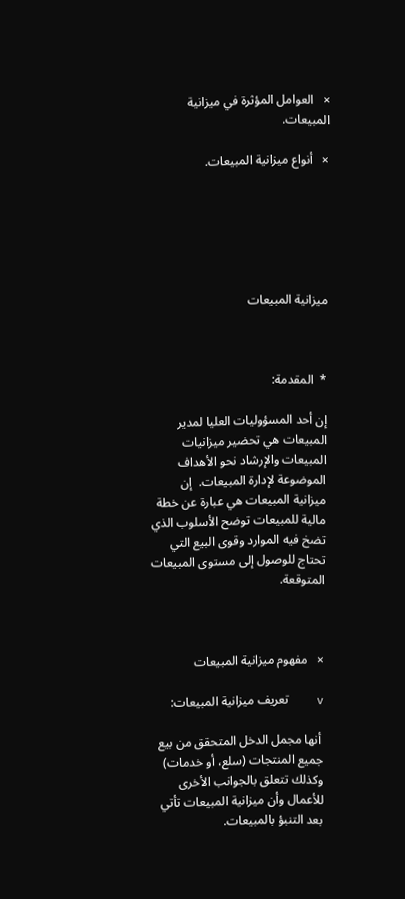×   العوامل المؤثرة في ميزانية المبيعات.

×   أنواع ميزانية المبيعات.






ميزانية المبيعات



*  المقدمة:

إن أحد المسؤوليات العليا لمدير المبيعات هي تحضير ميزانيات المبيعات والإرشاد نحو الأهداف الموضوعة لإدارة المبيعات.  إن ميزانية المبيعات هي عبارة عن خطة مالية للمبيعات توضح الأسلوب الذي تضخ فيه الموارد وقوى البيع التي تحتاج للوصول إلى مستوى المبيعات المتوقعة.



×   مفهوم ميزانية المبيعات

v    تعريف ميزانية المبيعات:

 أنها مجمل الدخل المتحقق من بيع جميع المنتجات (سلع، أو خدمات) وكذلك تتعلق بالجوانب الأخرى للأعمال وأن ميزانية المبيعات تأتي بعد التنبؤ بالمبيعات.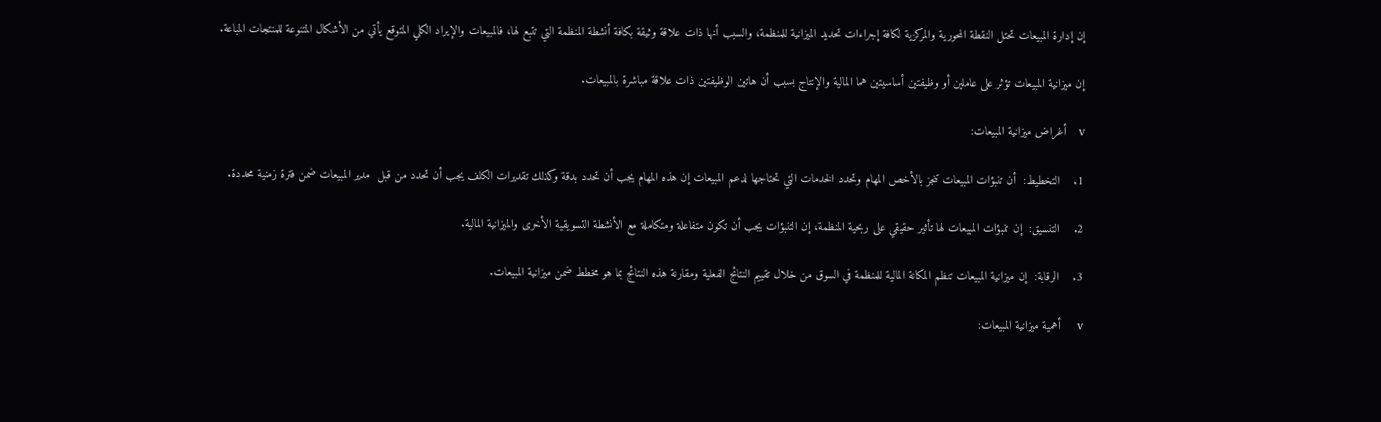إن إدارة المبيعات تحتل النقطة المحورية والمركزية لكافة إجراءات تحديد الميزانية للمنظمة، والسبب أنها ذات علاقة وثيقة بكافة أنشطة المنظمة التي تتبع لها، فالمبيعات والإيراد الكلي المتوقع يأتي من الأشكال المتنوعة للمنتجات المباعة.

إن ميزانية المبيعات تؤثر على عاملين أو وظيفتين أساسيتين هما المالية والإنتاج بسبب أن هاتين الوظيفتين ذات علاقة مباشرة بالمبيعات.

v   أغراض ميزانية المبيعات:

1.    التخطيط:  أن تنبؤات المبيعات تنجز بالأخص المهام وتحدد الخدمات التي تحتاجها لدعم المبيعات إن هذه المهام يجب أن تحدد بدقة وكذلك تقديرات الكلف يجب أن تحدد من قبل  مدير المبيعات ضمن فترة زمنية محددة.

2.    التنسيق:  إن تنبؤات المبيعات لها تأثير حقيقي على ربحية المنظمة، إن التنبؤات يجب أن تكون متفاعلة ومتكاملة مع الأنشطة التسويقية الأخرى والميزانية المالية.

3.    الرقابة:  إن ميزانية المبيعات تنظم المكانة المالية للمنظمة في السوق من خلال تقييم النتائج الفعلية ومقارنة هذه النتائج بما هو مخطط ضمن ميزانية المبيعات.

v    أهمية ميزانية المبيعات: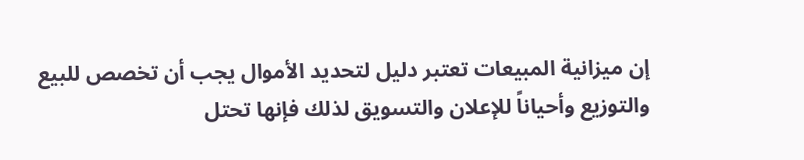إن ميزانية المبيعات تعتبر دليل لتحديد الأموال يجب أن تخصص للبيع والتوزيع وأحياناً للإعلان والتسويق لذلك فإنها تحتل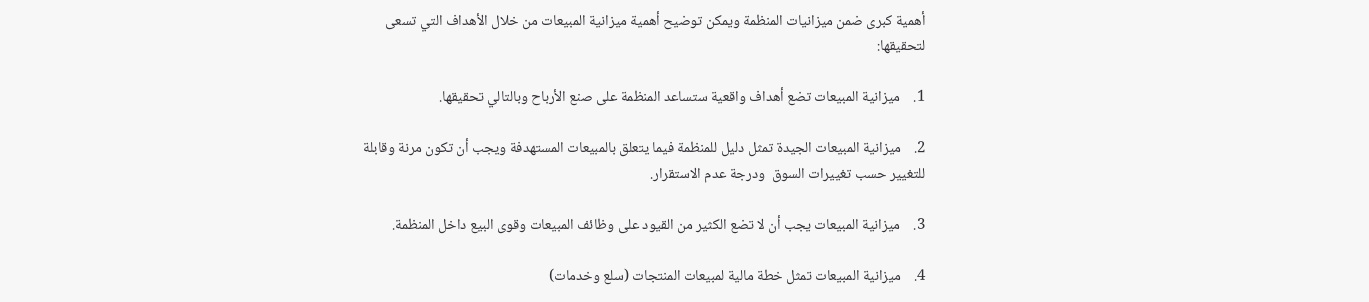أهمية كبرى ضمن ميزانيات المنظمة ويمكن توضيح أهمية ميزانية المبيعات من خلال الأهداف التي تسعى لتحقيقها:

1.    ميزانية المبيعات تضع أهداف واقعية ستساعد المنظمة على صنع الأرباح وبالتالي تحقيقها.

2.    ميزانية المبيعات الجيدة تمثل دليل للمنظمة فيما يتعلق بالمبيعات المستهدفة ويجب أن تكون مرنة وقابلة للتغيير حسب تغييرات السوق  ودرجة عدم الاستقرار.

3.    ميزانية المبيعات يجب أن لا تضع الكثير من القيود على وظائف المبيعات وقوى البيع داخل المنظمة.

4.    ميزانية المبيعات تمثل خطة مالية لمبيعات المنتجات (سلع وخدمات)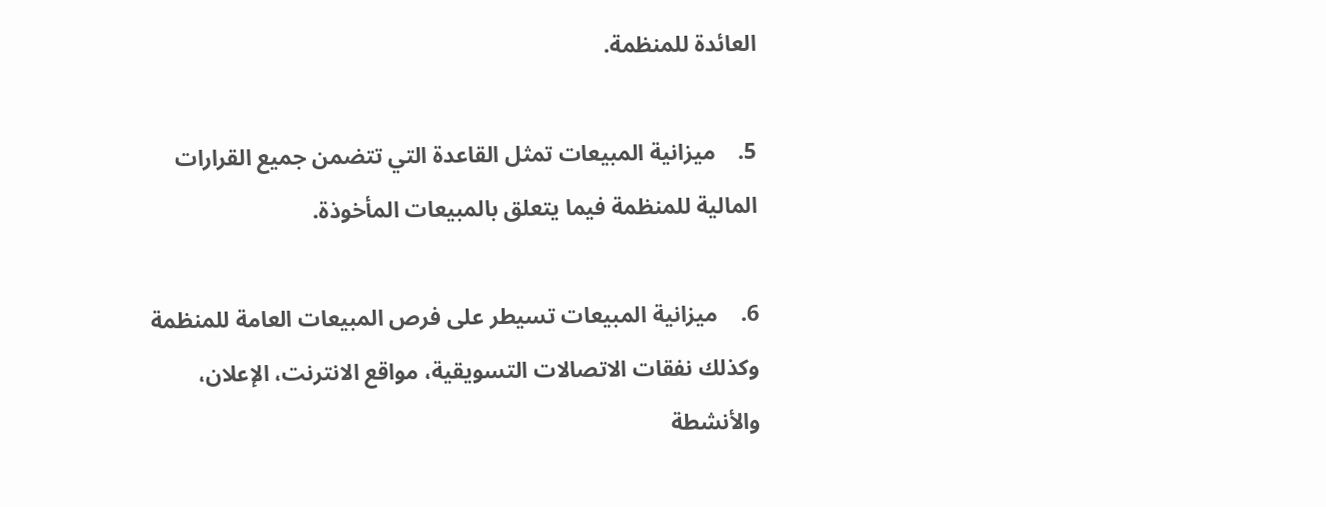العائدة للمنظمة.

5.    ميزانية المبيعات تمثل القاعدة التي تتضمن جميع القرارات المالية للمنظمة فيما يتعلق بالمبيعات المأخوذة.

6.    ميزانية المبيعات تسيطر على فرص المبيعات العامة للمنظمة وكذلك نفقات الاتصالات التسويقية، مواقع الانترنت، الإعلان، والأنشطة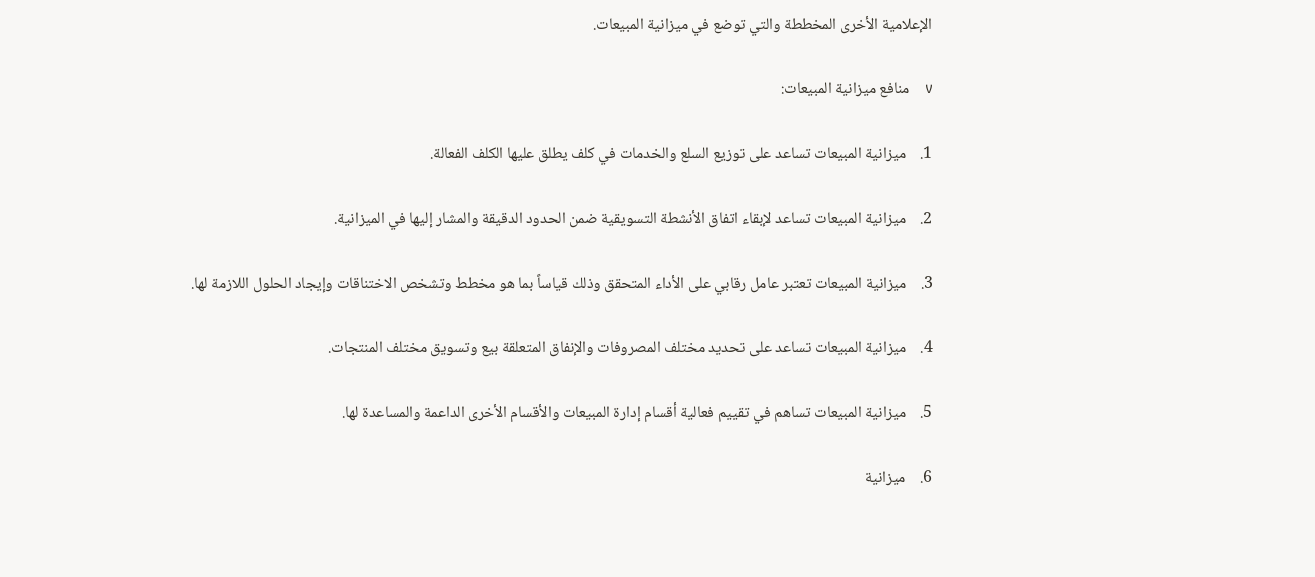الإعلامية الأخرى المخططة والتي توضع في ميزانية المبيعات.

v   منافع ميزانية المبيعات:

1.    ميزانية المبيعات تساعد على توزيع السلع والخدمات في كلف يطلق عليها الكلف الفعالة.

2.    ميزانية المبيعات تساعد لإبقاء اتفاق الأنشطة التسويقية ضمن الحدود الدقيقة والمشار إليها في الميزانية.

3.    ميزانية المبيعات تعتبر عامل رقابي على الأداء المتحقق وذلك قياساً بما هو مخطط وتشخص الاختناقات وإيجاد الحلول اللازمة لها.

4.    ميزانية المبيعات تساعد على تحديد مختلف المصروفات والإنفاق المتعلقة بيع وتسويق مختلف المنتجات.

5.    ميزانية المبيعات تساهم في تقييم فعالية أقسام إدارة المبيعات والأقسام الأخرى الداعمة والمساعدة لها.

6.    ميزانية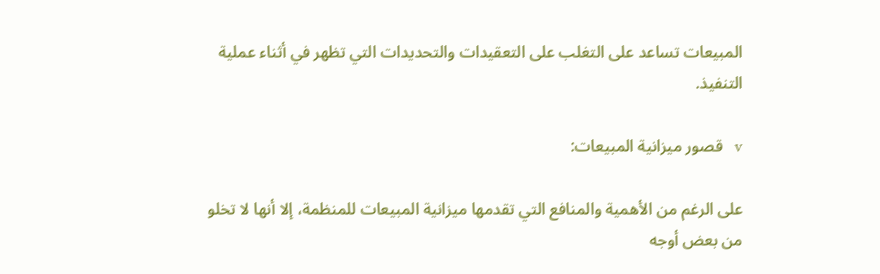المبيعات تساعد على التغلب على التعقيدات والتحديدات التي تظهر في أثناء عملية التنفيذ.

v   قصور ميزانية المبيعات:

على الرغم من الأهمية والمنافع التي تقدمها ميزانية المبيعات للمنظمة، إلا أنها لا تخلو من بعض أوجه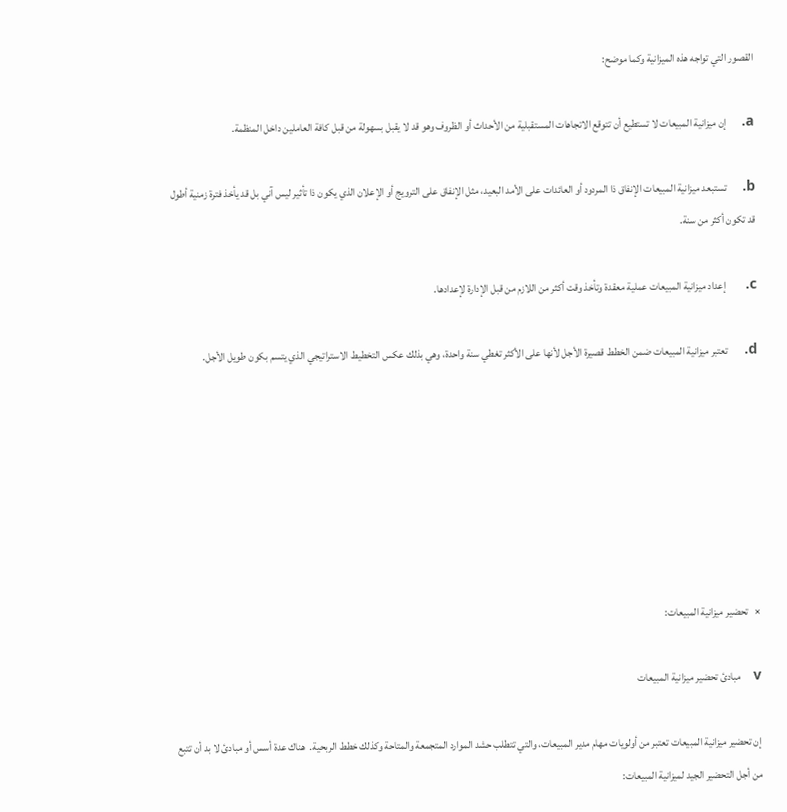القصور التي تواجه هذه الميزانية وكما موضح:

a.    إن ميزانية المبيعات لا تستطيع أن تتوقع الاتجاهات المستقبلية من الأحداث أو الظروف وهو قد لا يقبل بسهولة من قبل كافة العاملين داخل المنظمة.

b.    تستبعد ميزانية المبيعات الإنفاق ذا المردود أو العائدات على الأمد البعيد، مثل الإنفاق على الترويج أو الإعلان الذي يكون ذا تأثير ليس آني بل قد يأخذ فترة زمنية أطول قد تكون أكثر من سنة.

c.     إعداد ميزانية المبيعات عملية معقدة وتأخذ وقت أكثر من اللازم من قبل الإدارة لإعدادها.

d.    تعتبر ميزانية المبيعات ضمن الخطط قصيرة الأجل لأنها على الأكثر تغطي سنة واحدة، وهي بذلك عكس التخطيط الاستراتيجي الذي يتسم بكون طويل الأجل.







×   تحضير ميزانية المبيعات:

v   مبادئ تحضير ميزانية المبيعات

إن تحضير ميزانية المبيعات تعتبر من أولويات مهام مدير المبيعات، والتي تتطلب حشد الموارد المتجمعة والمتاحة وكذلك خطط الربحية.  هناك عدة أسس أو مبادئ لا بد أن تتبع من أجل التحضير الجيد لميزانية المبيعات: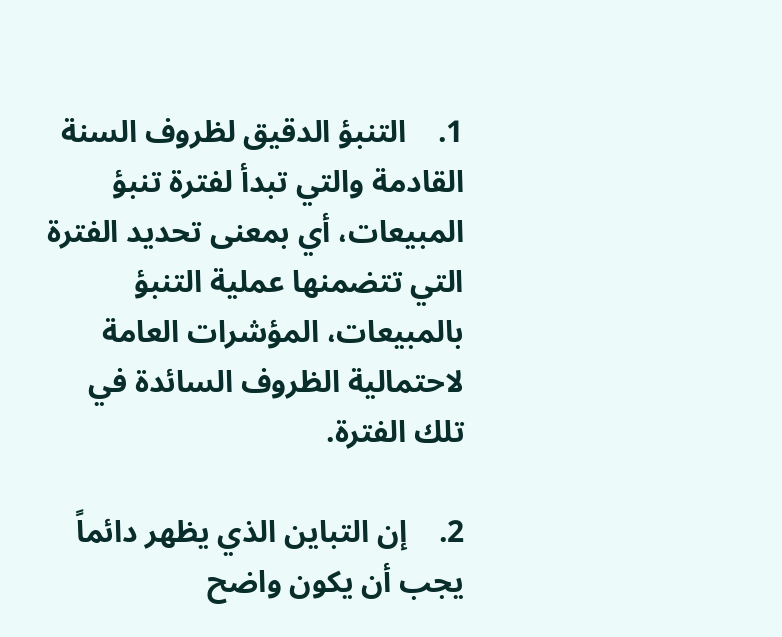1.    التنبؤ الدقيق لظروف السنة القادمة والتي تبدأ لفترة تنبؤ المبيعات، أي بمعنى تحديد الفترة التي تتضمنها عملية التنبؤ بالمبيعات، المؤشرات العامة لاحتمالية الظروف السائدة في تلك الفترة.

2.    إن التباين الذي يظهر دائماً يجب أن يكون واضح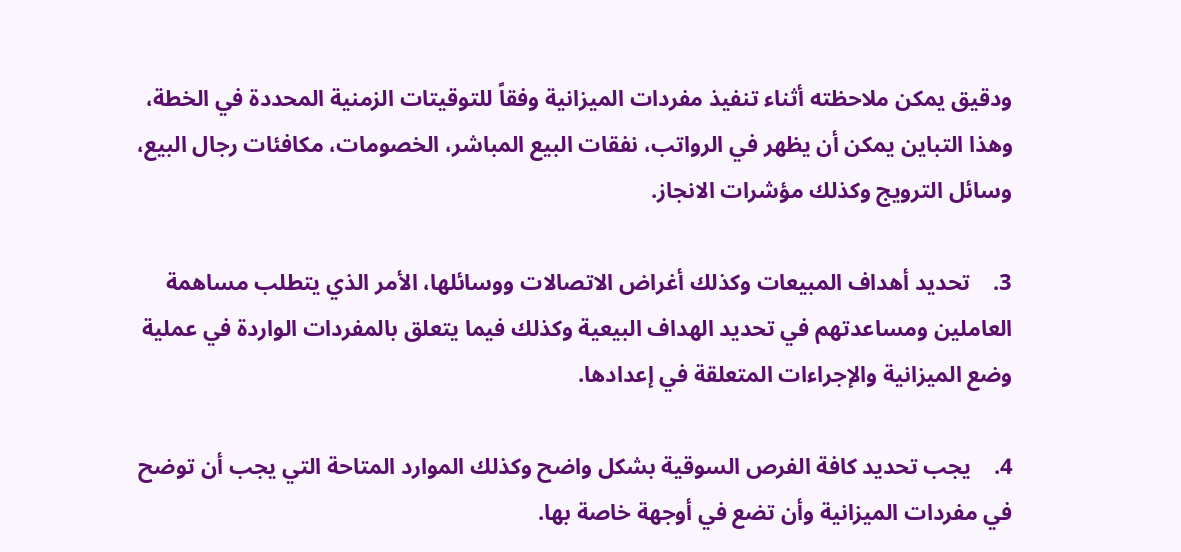ودقيق يمكن ملاحظته أثناء تنفيذ مفردات الميزانية وفقاً للتوقيتات الزمنية المحددة في الخطة، وهذا التباين يمكن أن يظهر في الرواتب، نفقات البيع المباشر، الخصومات، مكافئات رجال البيع، وسائل الترويج وكذلك مؤشرات الانجاز.

3.    تحديد أهداف المبيعات وكذلك أغراض الاتصالات ووسائلها، الأمر الذي يتطلب مساهمة العاملين ومساعدتهم في تحديد الهداف البيعية وكذلك فيما يتعلق بالمفردات الواردة في عملية وضع الميزانية والإجراءات المتعلقة في إعدادها.

4.    يجب تحديد كافة الفرص السوقية بشكل واضح وكذلك الموارد المتاحة التي يجب أن توضح في مفردات الميزانية وأن تضع في أوجهة خاصة بها.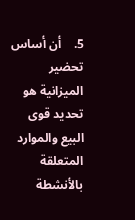5.    أن أساس تحضير الميزانية هو تحديد قوى البيع والموارد المتعلقة بالأنشطة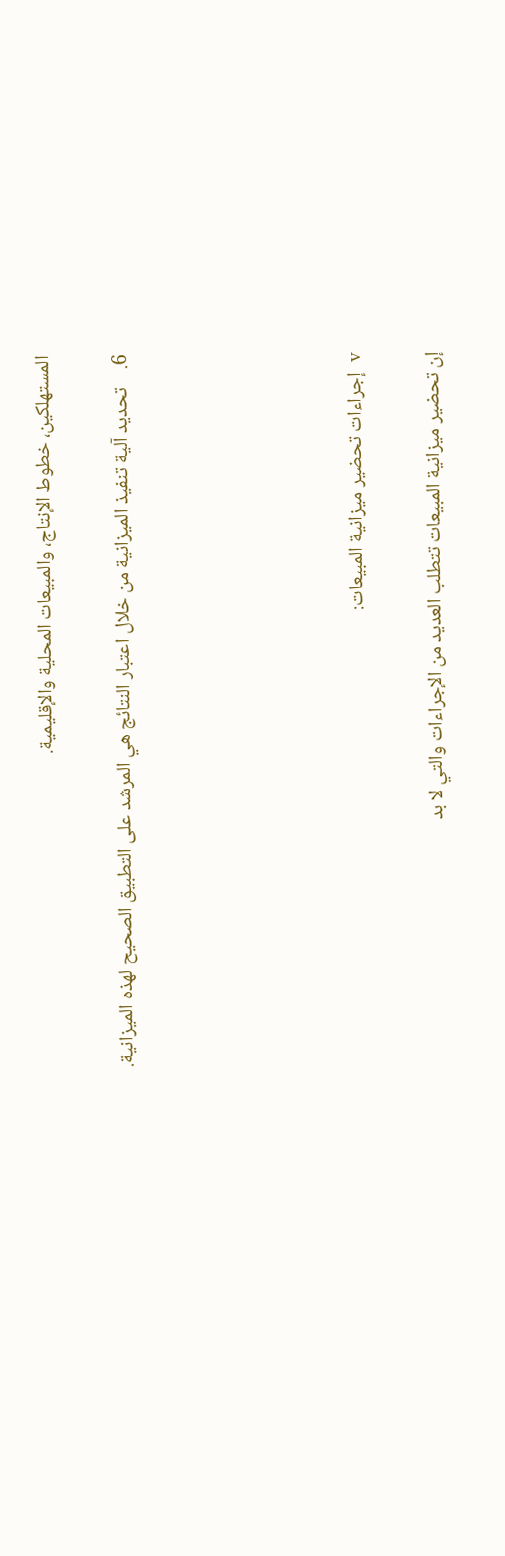المستهلكين، خطوط الإنتاج، والمبيعات المحلية والإقليمية.

6.    تحديد آلية تنفيذ الميزانية من خلال اعتبار النتائج هي المرشد على التطبيق الصحيح لهذه الميزانية.





v  إجراءات تحضير ميزانية المبيعات:

إن تحضير ميزانية المبيعات تتطلب العديد من الإجراءات والتي لا بد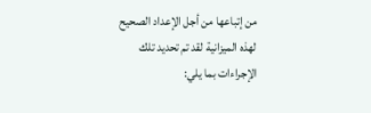من إتباعها من أجل الإعداد الصحيح لهذه الميزانية لقد تم تحديد تلك الإجراءات بما يلي: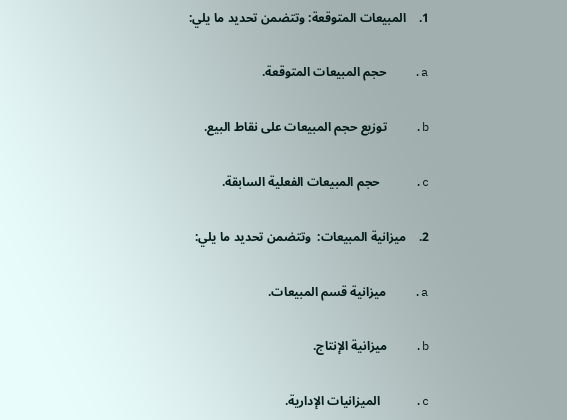1.    المبيعات المتوقعة: وتتضمن تحديد ما يلي:

a.    حجم المبيعات المتوقعة.

b.    توزيع حجم المبيعات على نقاط البيع.

c.     حجم المبيعات الفعلية السابقة.

2.    ميزانية المبيعات:  وتتضمن تحديد ما يلي:

a.    ميزانية قسم المبيعات.

b.    ميزانية الإنتاج.

c.     الميزانيات الإدارية.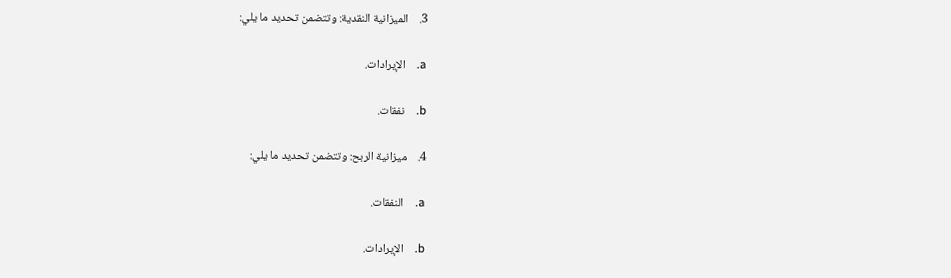3.    الميزانية النقدية: وتتضمن تحديد ما يلي:

a.    الإيرادات.

b.    نفقات.

4.    ميزانية الربح: وتتضمن تحديد ما يلي:

a.    النفقات.

b.    الإيرادات.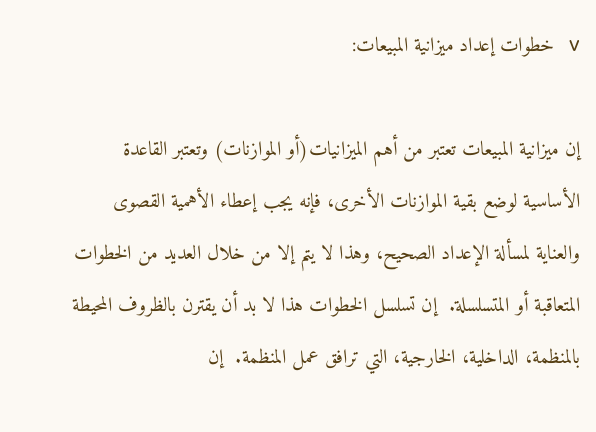v   خطوات إعداد ميزانية المبيعات:

إن ميزانية المبيعات تعتبر من أهم الميزانيات(أو الموازنات) وتعتبر القاعدة الأساسية لوضع بقية الموازنات الأخرى، فإنه يجب إعطاء الأهمية القصوى والعناية لمسألة الإعداد الصحيح، وهذا لا يتم إلا من خلال العديد من الخطوات المتعاقبة أو المتسلسلة.  إن تسلسل الخطوات هذا لا بد أن يقترن بالظروف المحيطة بالمنظمة، الداخلية، الخارجية، التي ترافق عمل المنظمة.  إن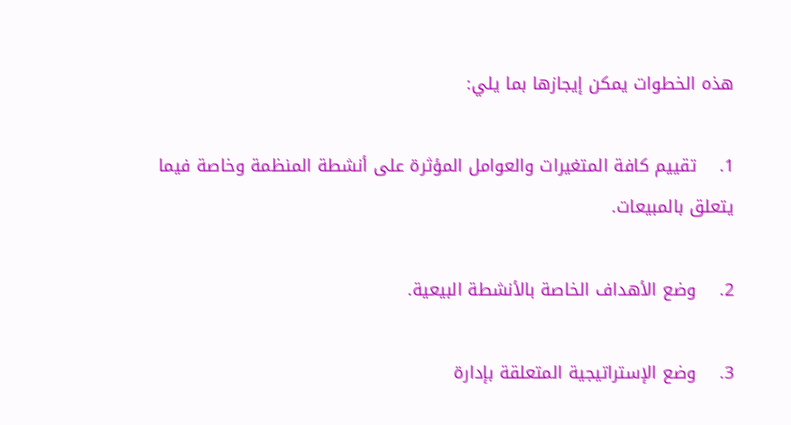هذه الخطوات يمكن إيجازها بما يلي:

1.    تقييم كافة المتغيرات والعوامل المؤثرة على أنشطة المنظمة وخاصة فيما يتعلق بالمبيعات.

2.    وضع الأهداف الخاصة بالأنشطة البيعية.

3.    وضع الإستراتيجية المتعلقة بإدارة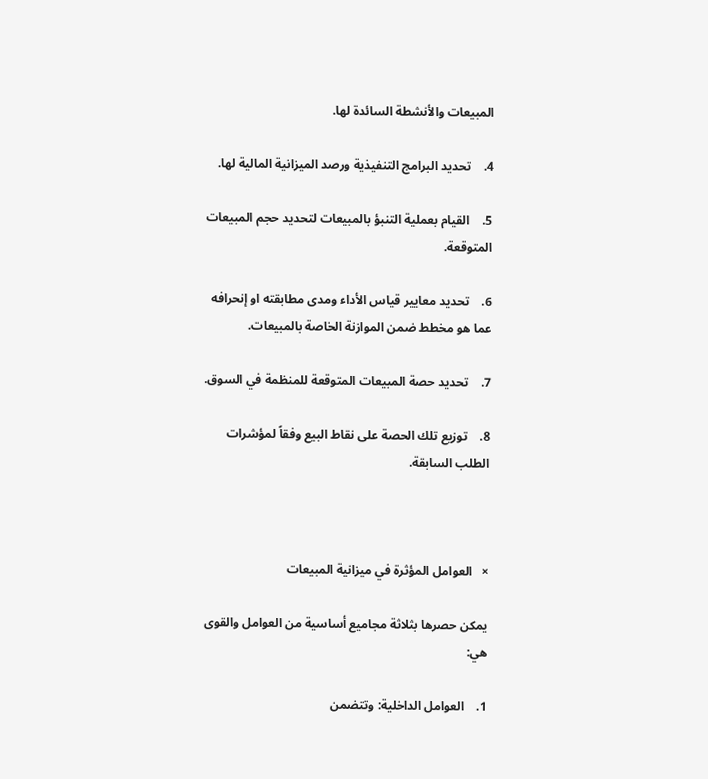المبيعات والأنشطة السائدة لها.

4.    تحديد البرامج التنفيذية ورصد الميزانية المالية لها.

5.    القيام بعملية التنبؤ بالمبيعات لتحديد حجم المبيعات المتوقعة.

6.    تحديد معايير قياس الأداء ومدى مطابقته او إنحرافه عما هو مخطط ضمن الموازنة الخاصة بالمبيعات.

7.    تحديد حصة المبيعات المتوقعة للمنظمة في السوق.

8.    توزيع تلك الحصة على نقاط البيع وفقاً لمؤشرات الطلب السابقة.



×   العوامل المؤثرة في ميزانية المبيعات

يمكن حصرها بثلاثة مجاميع أساسية من العوامل والقوى هي:

1.    العوامل الداخلية: وتتضمن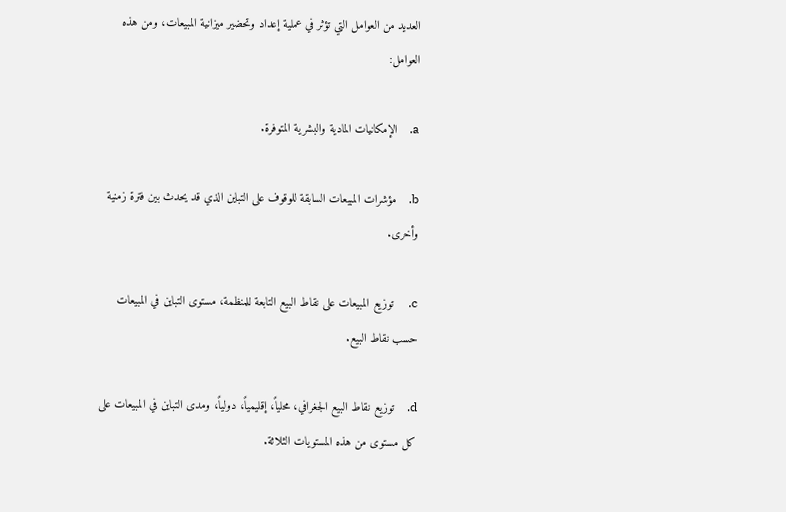العديد من العوامل التي تؤثر في عملية إعداد وتحضير ميزانية المبيعات، ومن هذه العوامل:

a.    الإمكانيات المادية والبشرية المتوفرة.

b.    مؤشرات المبيعات السابقة للوقوف على التباين الذي قد يحدث بين فترة زمنية وأخرى.

c.     توزيع المبيعات على نقاط البيع التابعة للمنظمة، مستوى التباين في المبيعات حسب نقاط البيع.

d.    توزيع نقاط البيع الجغرافي، محلياً، إقليمياً، دولياً، ومدى التباين في المبيعات على كل مستوى من هذه المستويات الثلاثة.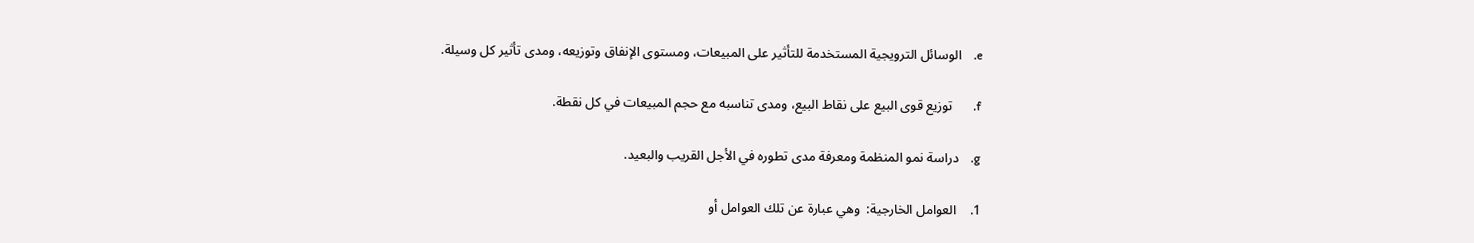e.    الوسائل الترويجية المستخدمة للتأثير على المبيعات، ومستوى الإنفاق وتوزيعه، ومدى تأثير كل وسيلة.

f.       توزيع قوى البيع على نقاط البيع، ومدى تناسبه مع حجم المبيعات في كل نقطة.

g.    دراسة نمو المنظمة ومعرفة مدى تطوره في الأجل القريب والبعيد.

1.    العوامل الخارجية:  وهي عبارة عن تلك العوامل أو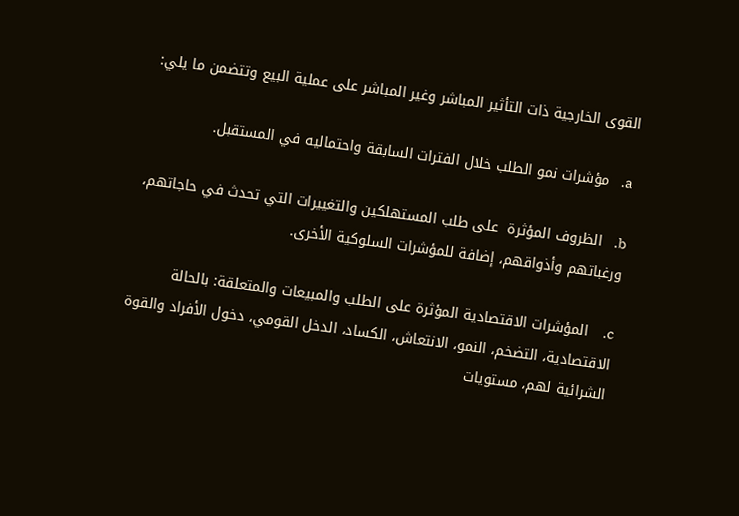القوى الخارجية ذات التأثير المباشر وغير المباشر على عملية البيع وتتضمن ما يلي:

a.    مؤشرات نمو الطلب خلال الفترات السابقة واحتماليه في المستقبل.

b.    الظروف المؤثرة  على طلب المستهلكين والتغييرات التي تحدث في حاجاتهم، ورغباتهم وأذواقهم، إضافة للمؤشرات السلوكية الأخرى.

c.     المؤشرات الاقتصادية المؤثرة على الطلب والمبيعات والمتعلقة: بالحالة الاقتصادية، التضخم، النمو، الانتعاش، الكساد، الدخل القومي، دخول الأفراد والقوة الشرائية لهم، مستويات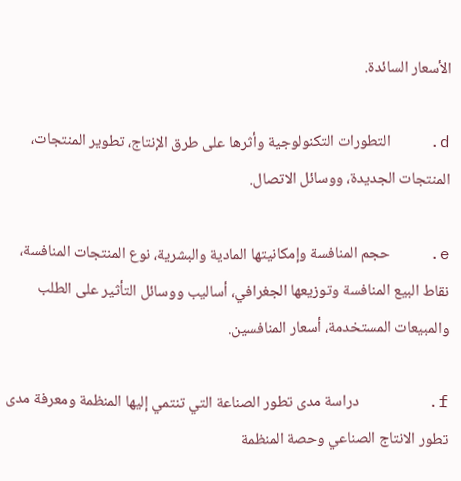الأسعار السائدة.

d.    التطورات التكنولوجية وأثرها على طرق الإنتاج، تطوير المنتجات، المنتجات الجديدة، ووسائل الاتصال.

e.    حجم المنافسة وإمكانيتها المادية والبشرية، نوع المنتجات المنافسة، نقاط البيع المنافسة وتوزيعها الجغرافي، أساليب ووسائل التأثير على الطلب والمبيعات المستخدمة، أسعار المنافسين.

f.       دراسة مدى تطور الصناعة التي تنتمي إليها المنظمة ومعرفة مدى تطور الانتاج الصناعي وحصة المنظمة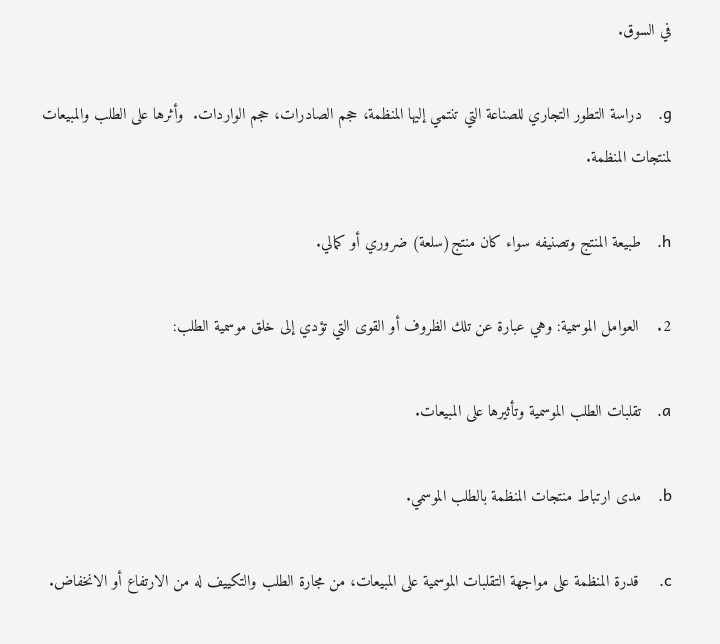في السوق.

g.    دراسة التطور التجاري للصناعة التي تنتمي إليها المنظمة، حجم الصادرات، حجم الواردات.  وأثرها على الطلب والمبيعات لمنتجات المنظمة.

h.    طبيعة المنتج وتصنيفه سواء كان منتج(سلعة) ضروري أو كمالي.

2.    العوامل الموسمية: وهي عبارة عن تلك الظروف أو القوى التي تؤدي إلى خلق موسمية الطلب:

a.    تقلبات الطلب الموسمية وتأثيرها على المبيعات.

b.    مدى ارتباط منتجات المنظمة بالطلب الموسمي.

c.     قدرة المنظمة على مواجهة التقلبات الموسمية على المبيعات، من مجارة الطلب والتكييف له من الارتفاع أو الانخفاض.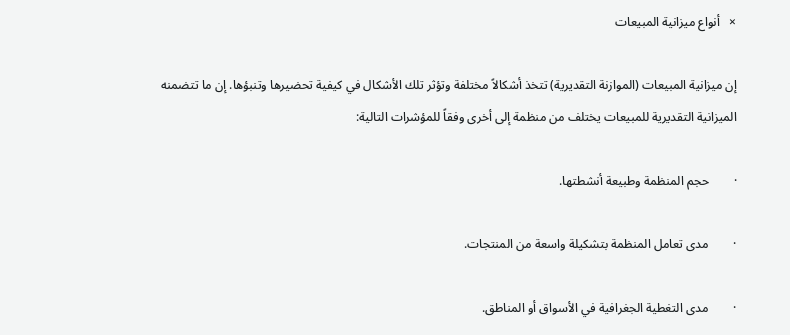×   أنواع ميزانية المبيعات

إن ميزانية المبيعات (الموازنة التقديرية) تتخذ أشكالاً مختلفة وتؤثر تلك الأشكال في كيفية تحضيرها وتنبؤها. إن ما تتضمنه الميزانية التقديرية للمبيعات يختلف من منظمة إلى أخرى وفقاً للمؤشرات التالية:

·        حجم المنظمة وطبيعة أنشطتها.

·        مدى تعامل المنظمة بتشكيلة واسعة من المنتجات.

·        مدى التغطية الجغرافية في الأسواق أو المناطق.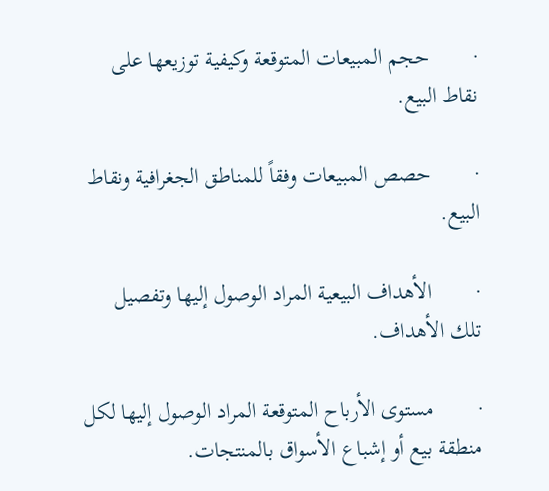·        حجم المبيعات المتوقعة وكيفية توزيعها على نقاط البيع.

·        حصص المبيعات وفقاً للمناطق الجغرافية ونقاط البيع.

·        الأهداف البيعية المراد الوصول إليها وتفصيل تلك الأهداف.

·        مستوى الأرباح المتوقعة المراد الوصول إليها لكل منطقة بيع أو إشباع الأسواق بالمنتجات.